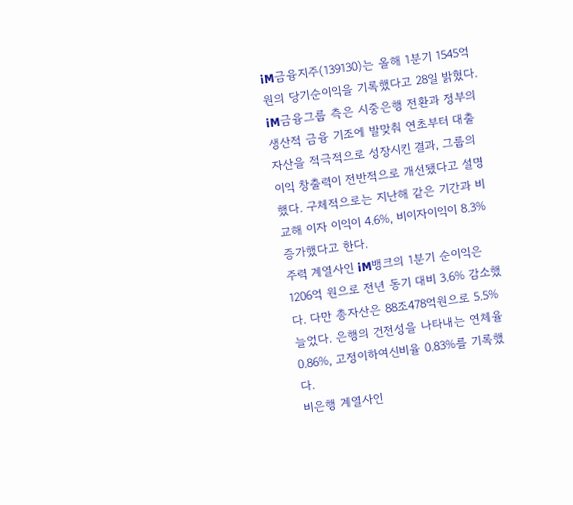iM금융지주(139130)는 올해 1분기 1545억 원의 당기순이익을 기록했다고 28일 밝혔다.
iM금융그룹 측은 시중은행 전환과 정부의 생산적 금융 기조에 발맞춰 연초부터 대출 자산을 적극적으로 성장시킨 결과, 그룹의 이익 창출력이 전반적으로 개선됐다고 설명했다. 구체적으로는 지난해 같은 기간과 비교해 이자 이익이 4.6%, 비이자이익이 8.3% 증가했다고 한다.
주력 계열사인 iM뱅크의 1분기 순이익은 1206억 원으로 전년 동기 대비 3.6% 감소했다. 다만 총자산은 88조478억원으로 5.5% 늘었다. 은행의 건전성을 나타내는 연체율 0.86%, 고정이하여신비율 0.83%를 기록했다.
비은행 계열사인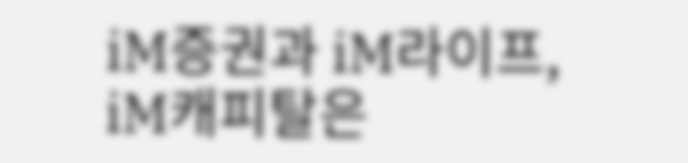iM증권과 iM라이프, iM캐피탈은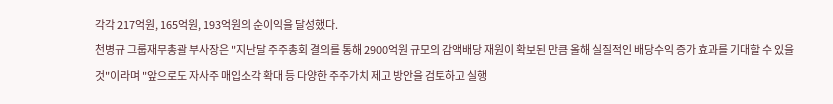각각 217억원, 165억원, 193억원의 순이익을 달성했다.
천병규 그룹재무총괄 부사장은 "지난달 주주총회 결의를 통해 2900억원 규모의 감액배당 재원이 확보된 만큼 올해 실질적인 배당수익 증가 효과를 기대할 수 있을 것"이라며 "앞으로도 자사주 매입소각 확대 등 다양한 주주가치 제고 방안을 검토하고 실행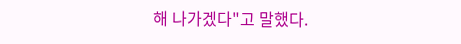해 나가겠다"고 말했다.